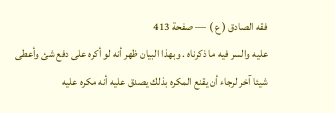فقه الصادق ( ع ) — صفحة 413
عليه والسر فيه ما ذكرناه . وبهذا البيان ظهر أنه لو أكره على دفع شئ وأعطى شيئا آخر لرجاء أن يقنع المكره بذلك يصدق عليه أنه مكره عليه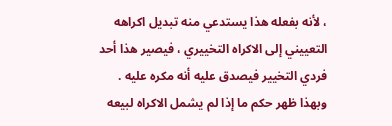، لأنه بفعله هذا يستدعي منه تبديل اكراهه التعييني إلى الاكراه التخييري ، فيصير هذا أحد فردي التخيير فيصدق عليه أنه مكره عليه . وبهذا ظهر حكم ما إذا لم يشمل الاكراه لبيعه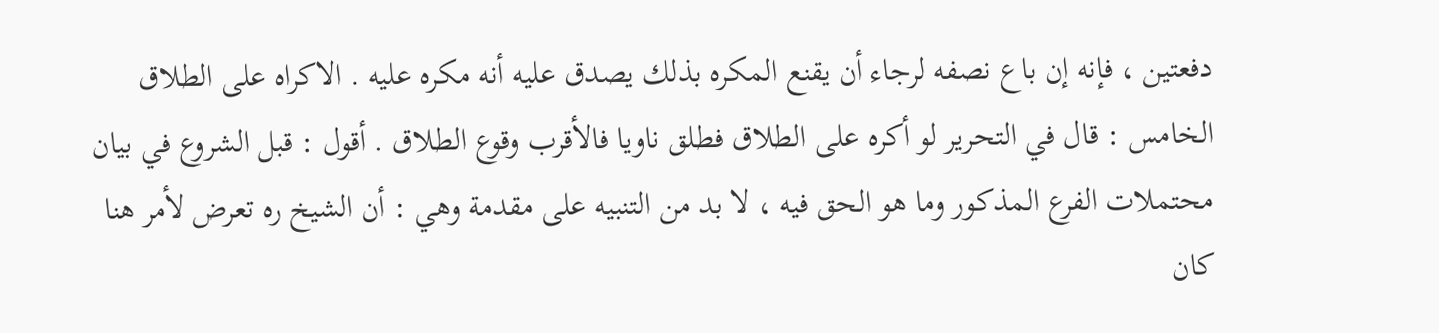دفعتين ، فإنه إن باع نصفه لرجاء أن يقنع المكره بذلك يصدق عليه أنه مكره عليه . الاكراه على الطلاق الخامس : قال في التحرير لو أكره على الطلاق فطلق ناويا فالأقرب وقوع الطلاق . أقول : قبل الشروع في بيان محتملات الفرع المذكور وما هو الحق فيه ، لا بد من التنبيه على مقدمة وهي : أن الشيخ ره تعرض لأمر هنا كان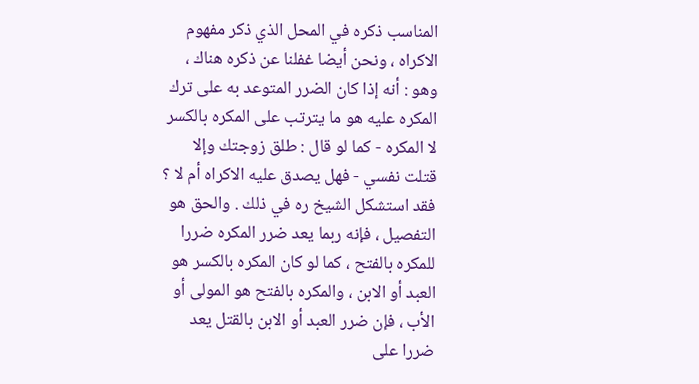المناسب ذكره في المحل الذي ذكر مفهوم الاكراه ، ونحن أيضا غفلنا عن ذكره هناك ، وهو : أنه إذا كان الضرر المتوعد به على ترك المكره عليه هو ما يترتب على المكره بالكسر لا المكره - كما لو قال : طلق زوجتك وإلا قتلت نفسي - فهل يصدق عليه الاكراه أم لا ؟ فقد استشكل الشيخ ره في ذلك . والحق هو التفصيل ، فإنه ربما يعد ضرر المكره ضررا للمكره بالفتح ، كما لو كان المكره بالكسر هو العبد أو الابن ، والمكره بالفتح هو المولى أو الأب ، فإن ضرر العبد أو الابن بالقتل يعد ضررا على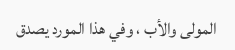المولى والأب ، وفي هذا المورد يصدق